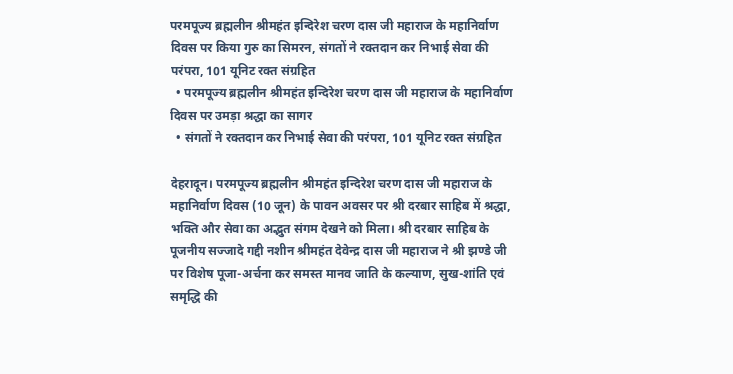परमपूज्य ब्रह्मलीन श्रीमहंत इन्दिरेश चरण दास जी महाराज के महानिर्वाण दिवस पर किया गुरु का सिमरन, संगतों ने रक्तदान कर निभाई सेवा की परंपरा, 101 यूनिट रक्त संग्रहित
  • परमपूज्य ब्रह्मलीन श्रीमहंत इन्दिरेश चरण दास जी महाराज के महानिर्वाण दिवस पर उमड़ा श्रद्धा का सागर
  • संगतों ने रक्तदान कर निभाई सेवा की परंपरा, 101 यूनिट रक्त संग्रहित

देहरादून। परमपूज्य ब्रह्मलीन श्रीमहंत इन्दिरेश चरण दास जी महाराज के महानिर्वाण दिवस (10 जून) के पावन अवसर पर श्री दरबार साहिब में श्रद्धा, भक्ति और सेवा का अद्भुत संगम देखने को मिला। श्री दरबार साहिब के पूजनीय सज्जादे गद्दी नशीन श्रीमहंत देवेन्द्र दास जी महाराज ने श्री झण्डे जी पर विशेष पूजा-अर्चना कर समस्त मानव जाति के कल्याण, सुख-शांति एवं समृद्धि की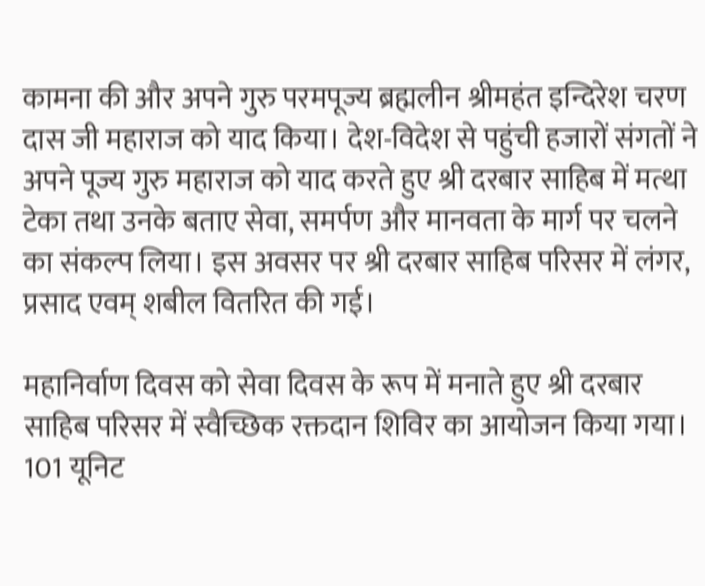कामना की और अपने गुरु परमपूज्य ब्रह्मलीन श्रीमहंत इन्दिरेश चरण दास जी महाराज को याद किया। देश-विदेश से पहुंची हजारों संगतों ने अपने पूज्य गुरु महाराज को याद करते हुए श्री दरबार साहिब में मत्था टेका तथा उनके बताए सेवा, समर्पण और मानवता के मार्ग पर चलने का संकल्प लिया। इस अवसर पर श्री दरबार साहिब परिसर में लंगर, प्रसाद एवम् शबील वितरित की गई।

महानिर्वाण दिवस को सेवा दिवस के रूप में मनाते हुए श्री दरबार साहिब परिसर में स्वैच्छिक रक्तदान शिविर का आयोजन किया गया। 101 यूनिट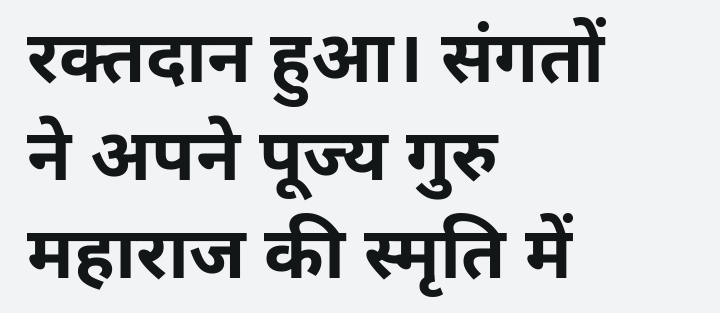रक्तदान हुआ। संगतों ने अपने पूज्य गुरु महाराज की स्मृति में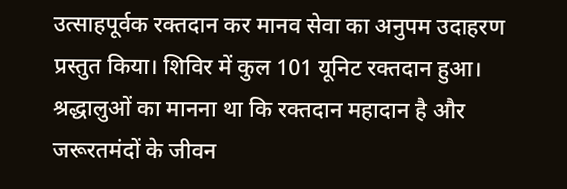उत्साहपूर्वक रक्तदान कर मानव सेवा का अनुपम उदाहरण प्रस्तुत किया। शिविर में कुल 101 यूनिट रक्तदान हुआ। श्रद्धालुओं का मानना था कि रक्तदान महादान है और जरूरतमंदों के जीवन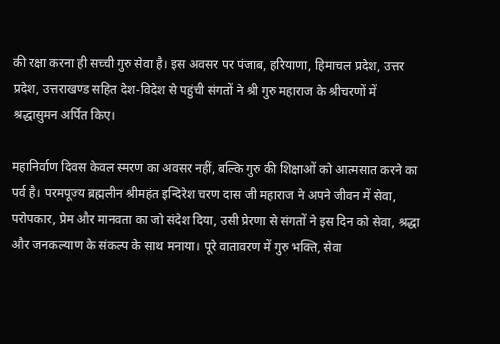की रक्षा करना ही सच्ची गुरु सेवा है। इस अवसर पर पंजाब, हरियाणा, हिमाचल प्रदेश, उत्तर प्रदेश, उत्तराखण्ड सहित देश-विदेश से पहुंची संगतों ने श्री गुरु महाराज के श्रीचरणों में श्रद्धासुमन अर्पित किए।

महानिर्वाण दिवस केवल स्मरण का अवसर नहीं, बल्कि गुरु की शिक्षाओं को आत्मसात करने का पर्व है। परमपूज्य ब्रह्मलीन श्रीमहंत इन्दिरेश चरण दास जी महाराज ने अपने जीवन में सेवा, परोपकार, प्रेम और मानवता का जो संदेश दिया, उसी प्रेरणा से संगतों ने इस दिन को सेवा, श्रद्धा और जनकल्याण के संकल्प के साथ मनाया। पूरे वातावरण में गुरु भक्ति, सेवा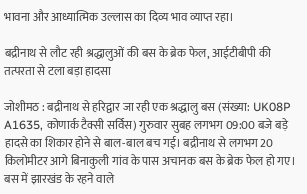भावना और आध्यात्मिक उल्लास का दिव्य भाव व्याप्त रहा।

बद्रीनाथ से लौट रही श्रद्धालुओं की बस के ब्रेक फेल, आईटीबीपी की तत्परता से टला बड़ा हादसा

जोशीमठ : बद्रीनाथ से हरिद्वार जा रही एक श्रद्धालु बस (संख्या: UK08P A1635, कोणार्क टैक्सी सर्विस) गुरुवार सुबह लगभग 09:00 बजे बड़े हादसे का शिकार होने से बाल-बाल बच गई। बद्रीनाथ से लगभग 20 किलोमीटर आगे बिनाकुली गांव के पास अचानक बस के ब्रेक फेल हो गए। बस में झारखंड के रहने वाले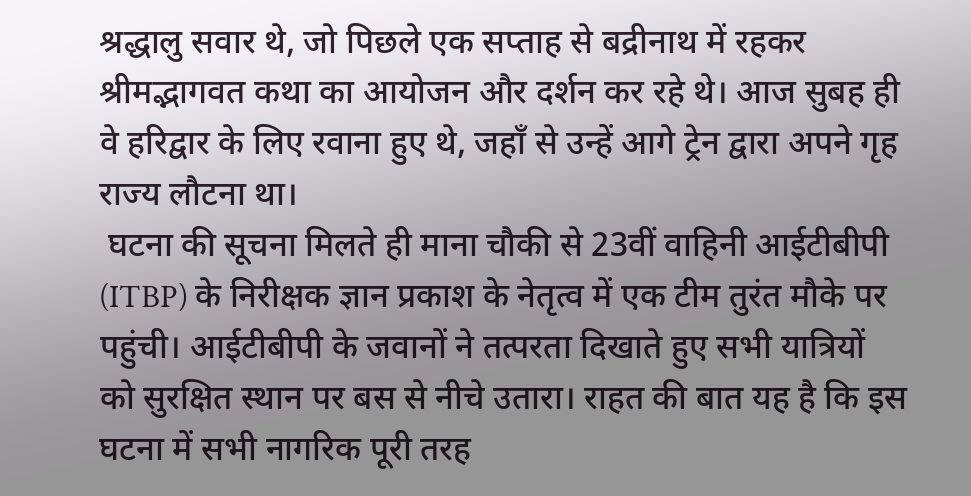श्रद्धालु सवार थे, जो पिछले एक सप्ताह से बद्रीनाथ में रहकर श्रीमद्भागवत कथा का आयोजन और दर्शन कर रहे थे। आज सुबह ही वे हरिद्वार के लिए रवाना हुए थे, जहाँ से उन्हें आगे ट्रेन द्वारा अपने गृह राज्य लौटना था।
 घटना की सूचना मिलते ही माना चौकी से 23वीं वाहिनी आईटीबीपी (ITBP) के निरीक्षक ज्ञान प्रकाश के नेतृत्व में एक टीम तुरंत मौके पर पहुंची। आईटीबीपी के जवानों ने तत्परता दिखाते हुए सभी यात्रियों को सुरक्षित स्थान पर बस से नीचे उतारा। राहत की बात यह है कि इस घटना में सभी नागरिक पूरी तरह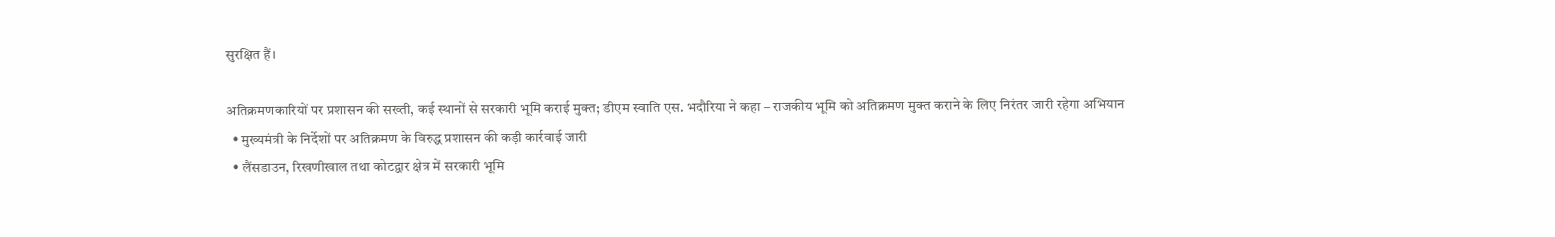सुरक्षित हैं।

अतिक्रमणकारियों पर प्रशासन की सख्ती, कई स्थानों से सरकारी भूमि कराई मुक्त; डीएम स्वाति एस. भदौरिया ने कहा – राजकीय भूमि को अतिक्रमण मुक्त कराने के लिए निरंतर जारी रहेगा अभियान
  • मुख्यमंत्री के निर्देशों पर अतिक्रमण के विरुद्ध प्रशासन की कड़ी कार्रवाई जारी
  • लैंसडाउन, रिखणीखाल तथा कोटद्वार क्षेत्र में सरकारी भूमि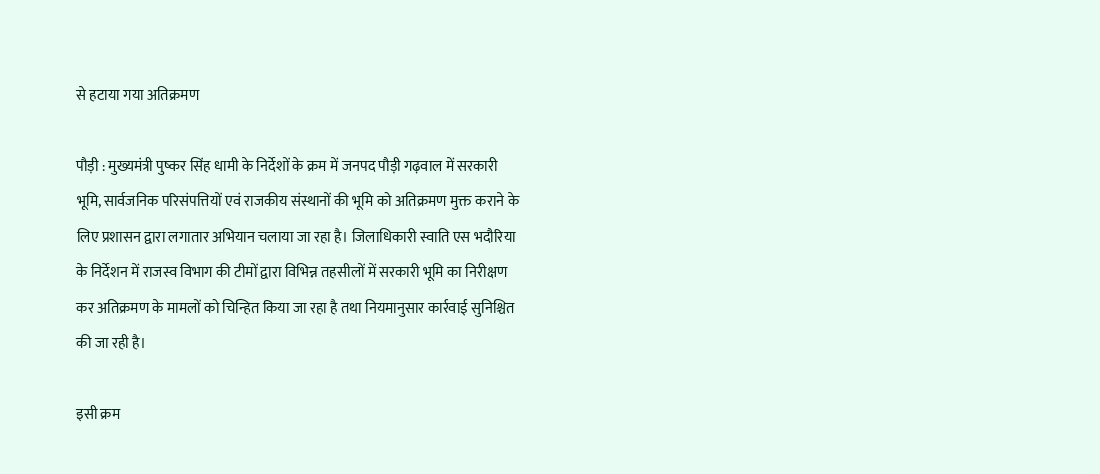से हटाया गया अतिक्रमण

पौड़ी : मुख्यमंत्री पुष्कर सिंह धामी के निर्देशों के क्रम में जनपद पौड़ी गढ़वाल में सरकारी भूमि, सार्वजनिक परिसंपत्तियों एवं राजकीय संस्थानों की भूमि को अतिक्रमण मुक्त कराने के लिए प्रशासन द्वारा लगातार अभियान चलाया जा रहा है। जिलाधिकारी स्वाति एस भदौरिया के निर्देशन में राजस्व विभाग की टीमों द्वारा विभिन्न तहसीलों में सरकारी भूमि का निरीक्षण कर अतिक्रमण के मामलों को चिन्हित किया जा रहा है तथा नियमानुसार कार्रवाई सुनिश्चित की जा रही है।

इसी क्रम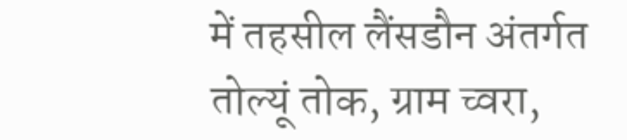में तहसील लैंसडौन अंतर्गत तोल्यूं तोक, ग्राम च्वरा,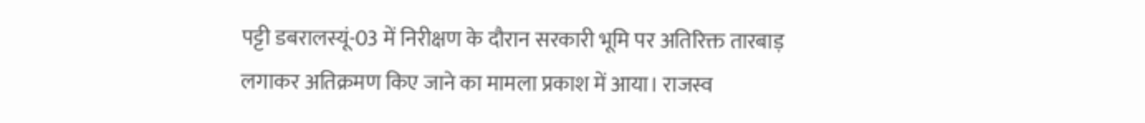पट्टी डबरालस्यूं-03 में निरीक्षण के दौरान सरकारी भूमि पर अतिरिक्त तारबाड़ लगाकर अतिक्रमण किए जाने का मामला प्रकाश में आया। राजस्व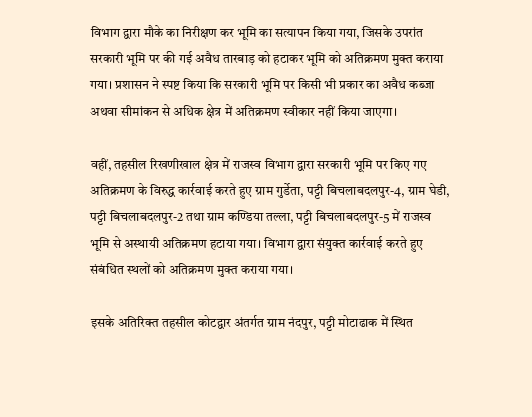विभाग द्वारा मौके का निरीक्षण कर भूमि का सत्यापन किया गया, जिसके उपरांत सरकारी भूमि पर की गई अवैध तारबाड़ को हटाकर भूमि को अतिक्रमण मुक्त कराया गया। प्रशासन ने स्पष्ट किया कि सरकारी भूमि पर किसी भी प्रकार का अवैध कब्जा अथवा सीमांकन से अधिक क्षेत्र में अतिक्रमण स्वीकार नहीं किया जाएगा।

वहीं, तहसील रिखणीखाल क्षेत्र में राजस्व विभाग द्वारा सरकारी भूमि पर किए गए अतिक्रमण के विरुद्ध कार्रवाई करते हुए ग्राम गुर्डेता, पट्टी बिचलाबदलपुर-4, ग्राम घेडी, पट्टी बिचलाबदलपुर-2 तथा ग्राम कण्डिया तल्ला, पट्टी बिचलाबदलपुर-5 में राजस्व भूमि से अस्थायी अतिक्रमण हटाया गया। विभाग द्वारा संयुक्त कार्रवाई करते हुए संबंधित स्थलों को अतिक्रमण मुक्त कराया गया।

इसके अतिरिक्त तहसील कोटद्वार अंतर्गत ग्राम नंदपुर, पट्टी मोटाढाक में स्थित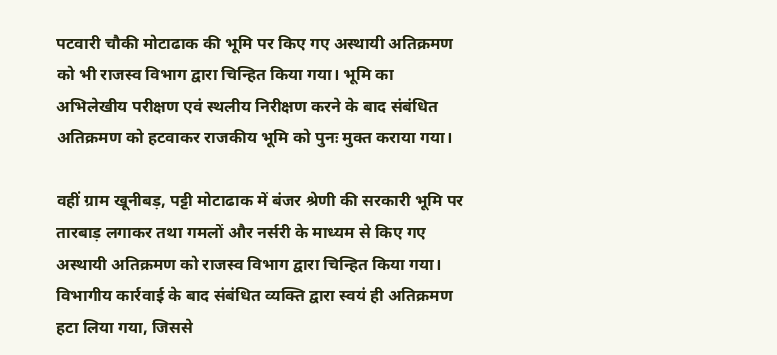पटवारी चौकी मोटाढाक की भूमि पर किए गए अस्थायी अतिक्रमण को भी राजस्व विभाग द्वारा चिन्हित किया गया। भूमि का अभिलेखीय परीक्षण एवं स्थलीय निरीक्षण करने के बाद संबंधित अतिक्रमण को हटवाकर राजकीय भूमि को पुनः मुक्त कराया गया।

वहीं ग्राम खूनीबड़, पट्टी मोटाढाक में बंजर श्रेणी की सरकारी भूमि पर तारबाड़ लगाकर तथा गमलों और नर्सरी के माध्यम से किए गए अस्थायी अतिक्रमण को राजस्व विभाग द्वारा चिन्हित किया गया। विभागीय कार्रवाई के बाद संबंधित व्यक्ति द्वारा स्वयं ही अतिक्रमण हटा लिया गया, जिससे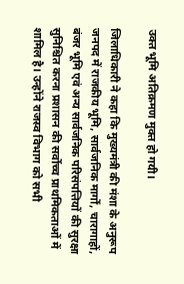उक्त भूमि अतिक्रमण मुक्त हो गयी।

जिलाधिकारी ने कहा कि मुख्यमंत्री की मंशा के अनुरूप जनपद में राजकीय भूमि, सार्वजनिक मार्गों, चारागाहों, बंजर भूमि एवं अन्य सार्वजनिक परिसंपत्तियों की सुरक्षा सुनिश्चित करना प्रशासन की सर्वोच्च प्राथमिकताओं में शामिल है। उन्होंने राजस्व विभाग को सभी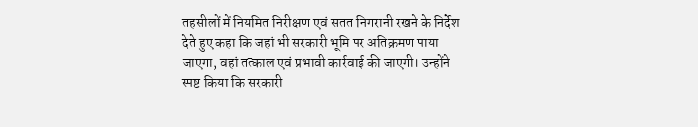तहसीलों में नियमित निरीक्षण एवं सतत निगरानी रखने के निर्देश देते हुए कहा कि जहां भी सरकारी भूमि पर अतिक्रमण पाया जाएगा, वहां तत्काल एवं प्रभावी कार्रवाई की जाएगी। उन्होंने स्पष्ट किया कि सरकारी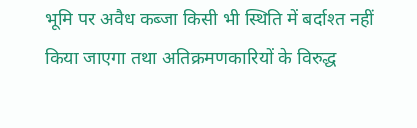भूमि पर अवैध कब्जा किसी भी स्थिति में बर्दाश्त नहीं किया जाएगा तथा अतिक्रमणकारियों के विरुद्ध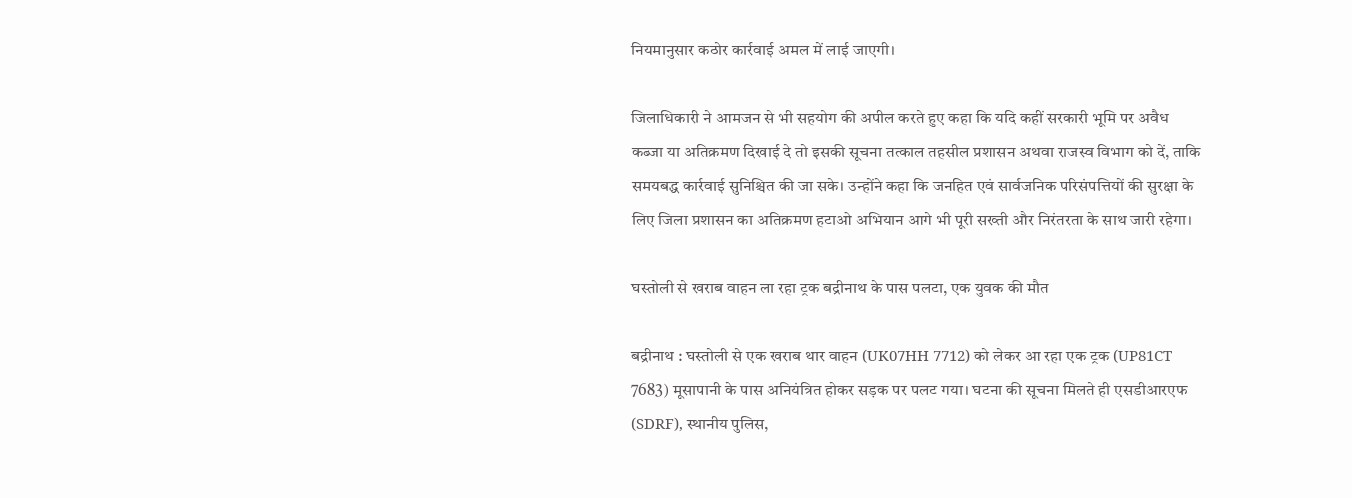नियमानुसार कठोर कार्रवाई अमल में लाई जाएगी।

जिलाधिकारी ने आमजन से भी सहयोग की अपील करते हुए कहा कि यदि कहीं सरकारी भूमि पर अवैध कब्जा या अतिक्रमण दिखाई दे तो इसकी सूचना तत्काल तहसील प्रशासन अथवा राजस्व विभाग को दें, ताकि समयबद्ध कार्रवाई सुनिश्चित की जा सके। उन्होंने कहा कि जनहित एवं सार्वजनिक परिसंपत्तियों की सुरक्षा के लिए जिला प्रशासन का अतिक्रमण हटाओ अभियान आगे भी पूरी सख्ती और निरंतरता के साथ जारी रहेगा।

घस्तोली से खराब वाहन ला रहा ट्रक बद्रीनाथ के पास पलटा, एक युवक की मौत

बद्रीनाथ : घस्तोली से एक खराब थार वाहन (UK07HH 7712) को लेकर आ रहा एक ट्रक (UP81CT 7683) मूसापानी के पास अनियंत्रित होकर सड़क पर पलट गया। घटना की सूचना मिलते ही एसडीआरएफ (SDRF), स्थानीय पुलिस,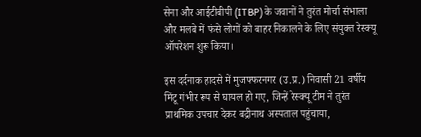सेना और आईटीबीपी (ITBP) के जवानों ने तुरंत मोर्चा संभाला और मलबे में फंसे लोगों को बाहर निकालने के लिए संयुक्त रेस्क्यू ऑपरेशन शुरू किया।

इस दर्दनाक हादसे में मुजफ्फरनगर (उ.प्र.) निवासी 21 वर्षीय मिंटू गंभीर रूप से घायल हो गए, जिन्हें रेस्क्यू टीम ने तुरंत प्राथमिक उपचार देकर बद्रीनाथ अस्पताल पहुंचाया,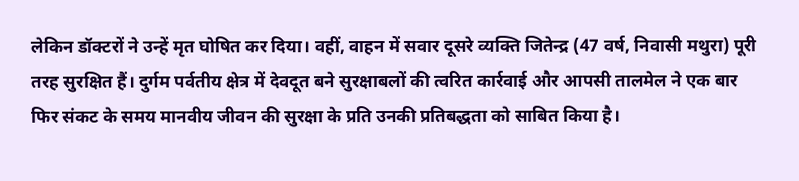लेकिन डॉक्टरों ने उन्हें मृत घोषित कर दिया। वहीं, वाहन में सवार दूसरे व्यक्ति जितेन्द्र (47 वर्ष, निवासी मथुरा) पूरी तरह सुरक्षित हैं। दुर्गम पर्वतीय क्षेत्र में देवदूत बने सुरक्षाबलों की त्वरित कार्रवाई और आपसी तालमेल ने एक बार फिर संकट के समय मानवीय जीवन की सुरक्षा के प्रति उनकी प्रतिबद्धता को साबित किया है।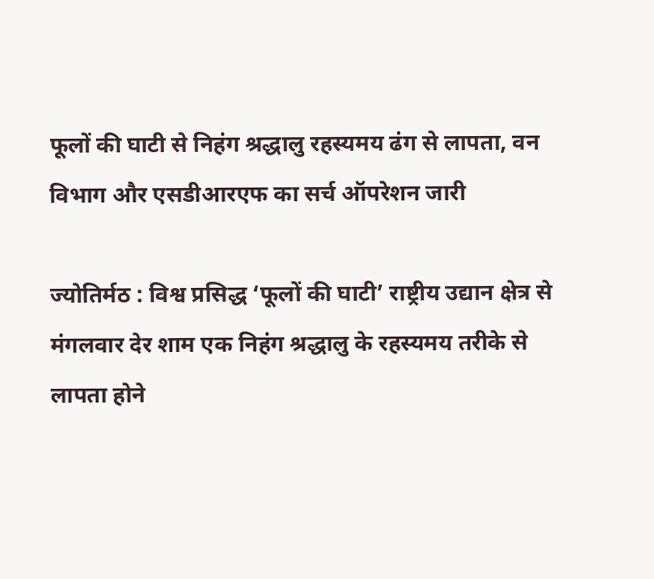फूलों की घाटी से निहंग श्रद्धालु रहस्यमय ढंग से लापता, वन विभाग और एसडीआरएफ का सर्च ऑपरेशन जारी

ज्योतिर्मठ : विश्व प्रसिद्ध ‘फूलों की घाटी’ राष्ट्रीय उद्यान क्षेत्र से मंगलवार देर शाम एक निहंग श्रद्धालु के रहस्यमय तरीके से लापता होने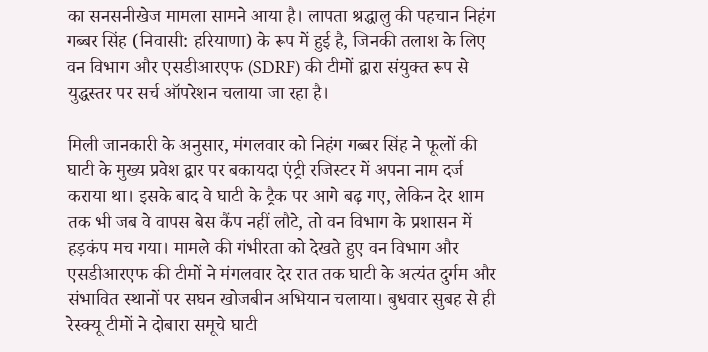का सनसनीखेज मामला सामने आया है। लापता श्रद्धालु की पहचान निहंग गब्बर सिंह (निवासी: हरियाणा) के रूप में हुई है, जिनकी तलाश के लिए वन विभाग और एसडीआरएफ (SDRF) की टीमों द्वारा संयुक्त रूप से युद्धस्तर पर सर्च ऑपरेशन चलाया जा रहा है।

मिली जानकारी के अनुसार, मंगलवार को निहंग गब्बर सिंह ने फूलों की घाटी के मुख्य प्रवेश द्वार पर बकायदा एंट्री रजिस्टर में अपना नाम दर्ज कराया था। इसके बाद वे घाटी के ट्रैक पर आगे बढ़ गए, लेकिन देर शाम तक भी जब वे वापस बेस कैंप नहीं लौटे, तो वन विभाग के प्रशासन में हड़कंप मच गया। मामले की गंभीरता को देखते हुए वन विभाग और एसडीआरएफ की टीमों ने मंगलवार देर रात तक घाटी के अत्यंत दुर्गम और संभावित स्थानों पर सघन खोजबीन अभियान चलाया। बुधवार सुबह से ही रेस्क्यू टीमों ने दोबारा समूचे घाटी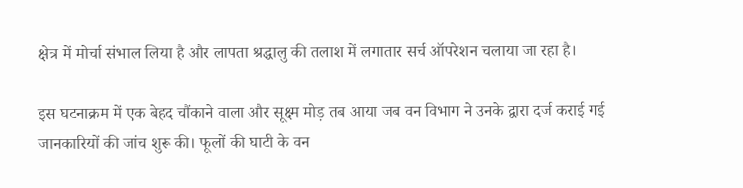क्षेत्र में मोर्चा संभाल लिया है और लापता श्रद्धालु की तलाश में लगातार सर्च ऑपरेशन चलाया जा रहा है।

इस घटनाक्रम में एक बेहद चौंकाने वाला और सूक्ष्म मोड़ तब आया जब वन विभाग ने उनके द्वारा दर्ज कराई गई जानकारियों की जांच शुरू की। फूलों की घाटी के वन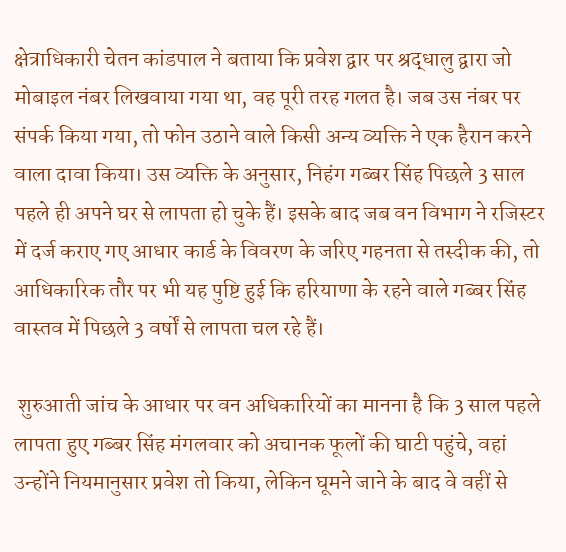क्षेत्राधिकारी चेतन कांडपाल ने बताया कि प्रवेश द्वार पर श्रद्धालु द्वारा जो मोबाइल नंबर लिखवाया गया था, वह पूरी तरह गलत है। जब उस नंबर पर संपर्क किया गया, तो फोन उठाने वाले किसी अन्य व्यक्ति ने एक हैरान करने वाला दावा किया। उस व्यक्ति के अनुसार, निहंग गब्बर सिंह पिछले 3 साल पहले ही अपने घर से लापता हो चुके हैं। इसके बाद जब वन विभाग ने रजिस्टर में दर्ज कराए गए आधार कार्ड के विवरण के जरिए गहनता से तस्दीक की, तो आधिकारिक तौर पर भी यह पुष्टि हुई कि हरियाणा के रहने वाले गब्बर सिंह वास्तव में पिछले 3 वर्षों से लापता चल रहे हैं।

 शुरुआती जांच के आधार पर वन अधिकारियों का मानना है कि 3 साल पहले लापता हुए गब्बर सिंह मंगलवार को अचानक फूलों की घाटी पहुंचे, वहां उन्होंने नियमानुसार प्रवेश तो किया, लेकिन घूमने जाने के बाद वे वहीं से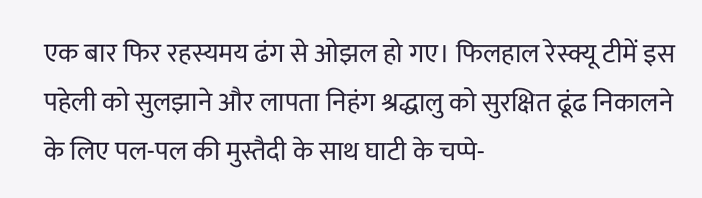एक बार फिर रहस्यमय ढंग से ओझल हो गए। फिलहाल रेस्क्यू टीमें इस पहेली को सुलझाने और लापता निहंग श्रद्धालु को सुरक्षित ढूंढ निकालने के लिए पल-पल की मुस्तैदी के साथ घाटी के चप्पे-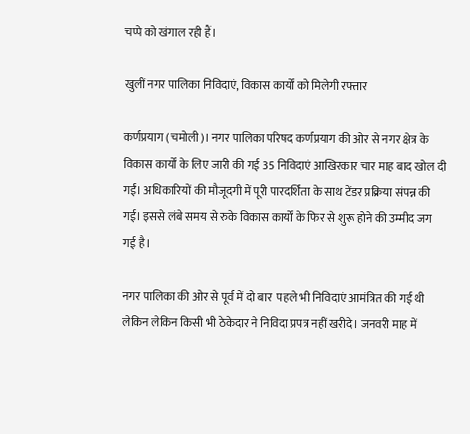चप्पे को खंगाल रही हैं।

खुलीं नगर पालिका निविदाएं, विकास कार्यों को मिलेगी रफ्तार

कर्णप्रयाग (चमोली)। नगर पालिका परिषद कर्णप्रयाग की ओर से नगर क्षेत्र के विकास कार्यों के लिए जारी की गई 35 निविदाएं आखिरकार चार माह बाद खोल दी गईं। अधिकारियों की मौजूदगी में पूरी पारदर्शिता के साथ टेंडर प्रक्रिया संपन्न की गई। इससे लंबे समय से रुके विकास कार्यों के फिर से शुरू होने की उम्मीद जग गई है।

नगर पालिका की ओर से पूर्व में दो बार  पहले भी निविदाएं आमंत्रित की गई थी लेकिन लेकिन किसी भी ठेकेदार ने निविदा प्रपत्र नहीं खरीदे। जनवरी माह में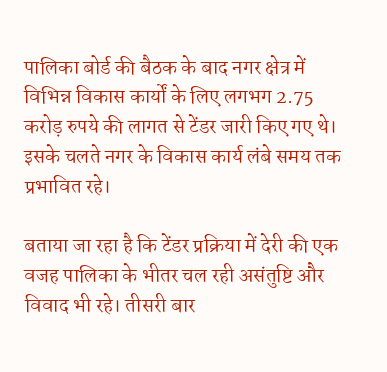पालिका बोर्ड की बैठक के बाद नगर क्षेत्र में विभिन्न विकास कार्यों के लिए लगभग 2.75 करोड़ रुपये की लागत से टेंडर जारी किए गए थे। इसके चलते नगर के विकास कार्य लंबे समय तक प्रभावित रहे।

बताया जा रहा है कि टेंडर प्रक्रिया में देरी की एक वजह पालिका के भीतर चल रही असंतुष्टि और विवाद भी रहे। तीसरी बार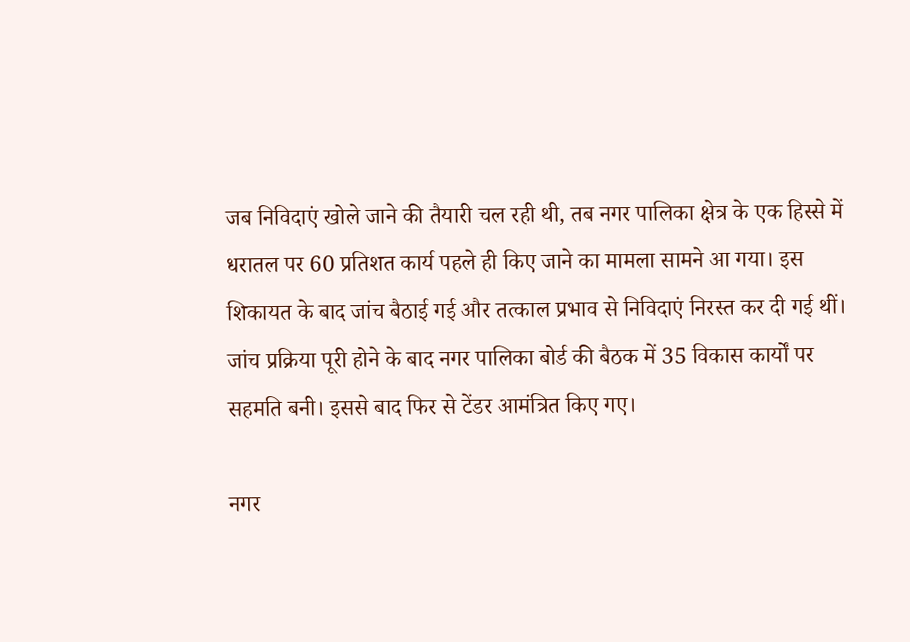जब निविदाएं खोले जाने की तैयारी चल रही थी, तब नगर पालिका क्षेत्र के एक हिस्से में धरातल पर 60 प्रतिशत कार्य पहले ही किए जाने का मामला सामने आ गया। इस शिकायत के बाद जांच बैठाई गई और तत्काल प्रभाव से निविदाएं निरस्त कर दी गई थीं। जांच प्रक्रिया पूरी होने के बाद नगर पालिका बोर्ड की बैठक में 35 विकास कार्यों पर सहमति बनी। इससे बाद फिर से टेंडर आमंत्रित किए गए।

नगर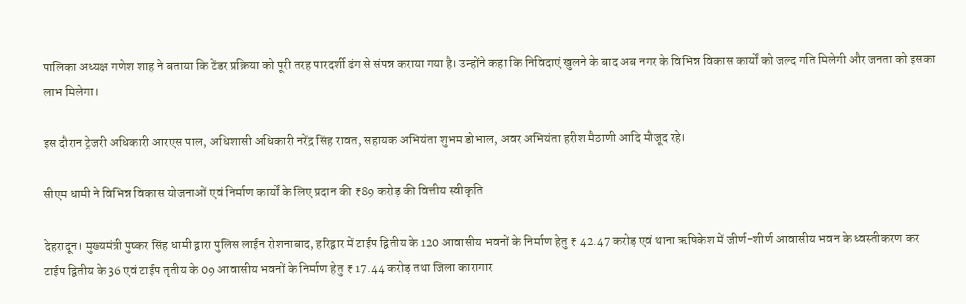पालिका अध्यक्ष गणेश शाह ने बताया कि टेंडर प्रक्रिया को पूरी तरह पारदर्शी ढंग से संपन्न कराया गया है। उन्होंने कहा कि निविदाएं खुलने के बाद अब नगर के विभिन्न विकास कार्यों को जल्द गति मिलेगी और जनता को इसका लाभ मिलेगा।

इस दौरान ट्रेजरी अधिकारी आरएस पाल, अधिशासी अधिकारी नरेंद्र सिंह रावत, सहायक अभियंता शुभम डोभाल, अवर अभियंता हरीश मैठाणी आदि मौजूद रहे।

सीएम धामी ने विभिन्न विकास योजनाओं एवं निर्माण कार्यों के लिए प्रदान की ₹89 करोड़ की वित्तीय स्वीकृति

देहरादून। मुख्यमंत्री पुष्कर सिंह धामी द्वारा पुलिस लाईन रोशनाबाद, हरिद्वार में टाईप द्वितीय के 120 आवासीय भवनों के निर्माण हेतु ₹ 42.47 करोड़ एवं थाना ऋषिकेश में जीर्ण-शीर्ण आवासीय भवन के ध्वस्तीकरण कर टाईप द्वितीय के 36 एवं टाईप तृतीय के 09 आवासीय भवनों के निर्माण हेतु ₹ 17.44 करोड़ तथा जिला कारागार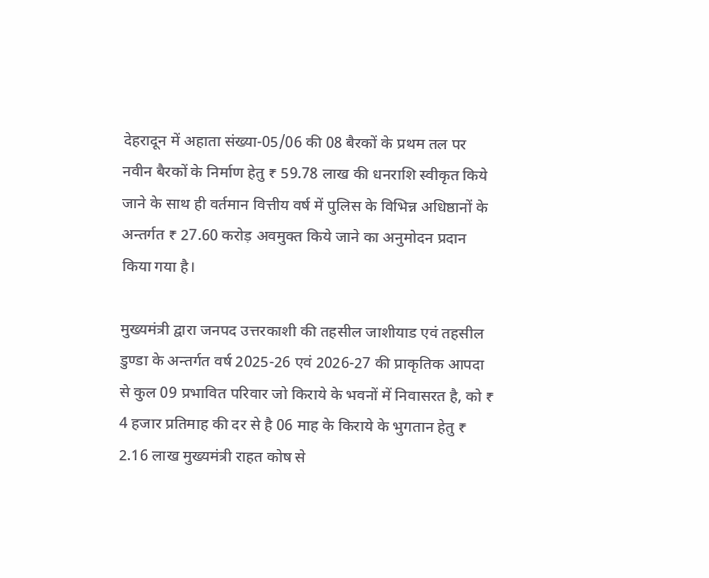देहरादून में अहाता संख्या-05/06 की 08 बैरकों के प्रथम तल पर नवीन बैरकों के निर्माण हेतु ₹ 59.78 लाख की धनराशि स्वीकृत किये जाने के साथ ही वर्तमान वित्तीय वर्ष में पुलिस के विभिन्न अधिष्ठानों के अन्तर्गत ₹ 27.60 करोड़ अवमुक्त किये जाने का अनुमोदन प्रदान किया गया है।

मुख्यमंत्री द्वारा जनपद उत्तरकाशी की तहसील जाशीयाड एवं तहसील डुण्डा के अन्तर्गत वर्ष 2025-26 एवं 2026-27 की प्राकृतिक आपदा से कुल 09 प्रभावित परिवार जो किराये के भवनों में निवासरत है, को ₹ 4 हजार प्रतिमाह की दर से है 06 माह के किराये के भुगतान हेतु ₹ 2.16 लाख मुख्यमंत्री राहत कोष से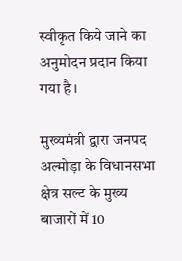स्वीकृत किये जाने का अनुमोदन प्रदान किया गया है।

मुख्यमंत्री द्वारा जनपद अल्मोड़ा के विधानसभा क्षेत्र सल्ट के मुख्य बाजारों में 10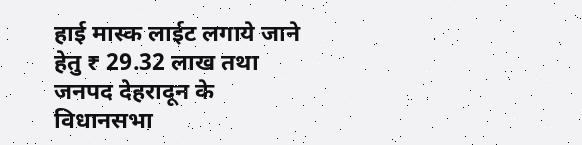हाई मास्क लाईट लगाये जाने हेतु ₹ 29.32 लाख तथा जनपद देहरादून के विधानसभा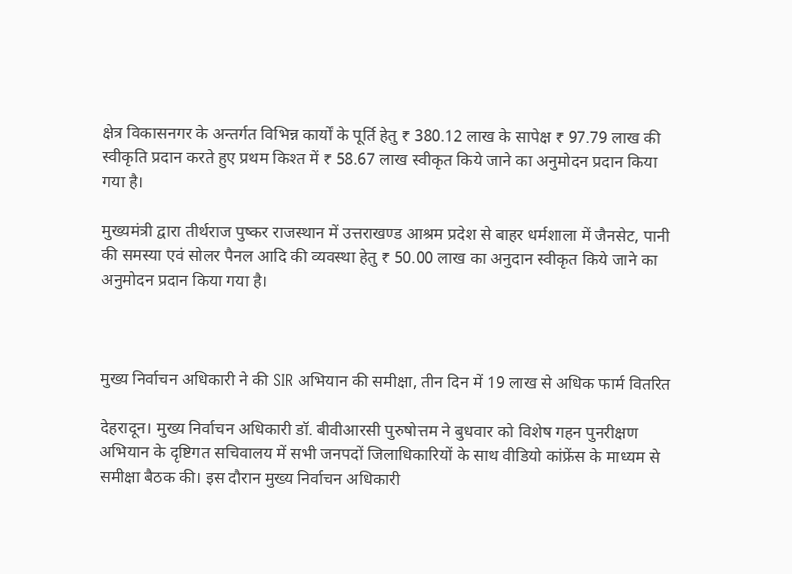क्षेत्र विकासनगर के अन्तर्गत विभिन्न कार्यों के पूर्ति हेतु ₹ 380.12 लाख के सापेक्ष ₹ 97.79 लाख की स्वीकृति प्रदान करते हुए प्रथम किश्त में ₹ 58.67 लाख स्वीकृत किये जाने का अनुमोदन प्रदान किया गया है।

मुख्यमंत्री द्वारा तीर्थराज पुष्कर राजस्थान में उत्तराखण्ड आश्रम प्रदेश से बाहर धर्मशाला में जैनसेट, पानी की समस्या एवं सोलर पैनल आदि की व्यवस्था हेतु ₹ 50.00 लाख का अनुदान स्वीकृत किये जाने का अनुमोदन प्रदान किया गया है।



मुख्य निर्वाचन अधिकारी ने की SIR अभियान की समीक्षा, तीन दिन में 19 लाख से अधिक फार्म वितरित

देहरादून। मुख्य निर्वाचन अधिकारी डॉ. बीवीआरसी पुरुषोत्तम ने बुधवार को विशेष गहन पुनरीक्षण अभियान के दृष्टिगत सचिवालय में सभी जनपदों जिलाधिकारियों के साथ वीडियो कांफ्रेंस के माध्यम से समीक्षा बैठक की। इस दौरान मुख्य निर्वाचन अधिकारी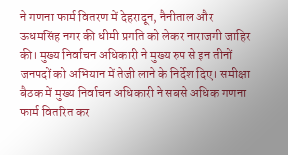ने गणना फार्म वितरण में देहरादून, नैनीताल और ऊधमसिंह नगर की धीमी प्रगति को लेकर नाराजगी जाहिर की। मुख्य निर्वाचन अधिकारी ने मुख्य रुप से इन तीनों जनपदों को अभियान में तेजी लाने के निर्देश दिए। समीक्षा बैठक में मुख्य निर्वाचन अधिकारी ने सबसे अधिक गणना फार्म वितरित कर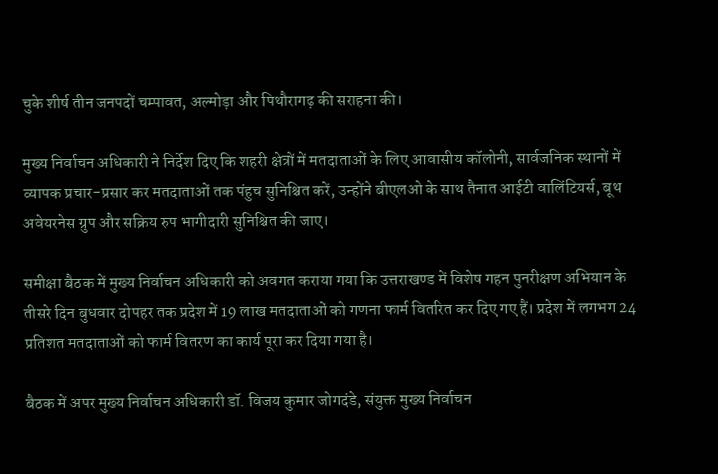चुके शीर्ष तीन जनपदों चम्पावत, अल्मोड़ा और पिथौरागढ़ की सराहना की।

मुख्य निर्वाचन अधिकारी ने निर्देश दिए कि शहरी क्षेत्रों में मतदाताओं के लिए आवासीय कॉलोनी, सार्वजनिक स्थानों में व्यापक प्रचार-प्रसार कर मतदाताओं तक पंहुच सुनिश्चित करें, उन्होंने बीएलओ के साथ तैनात आईटी वालिंटियर्स, बूथ अवेयरनेस ग्रुप और सक्रिय रुप भागीदारी सुनिश्चित की जाए।

समीक्षा बैठक में मुख्य निर्वाचन अधिकारी को अवगत कराया गया कि उत्तराखण्ड में विशेष गहन पुनरीक्षण अभियान के तीसरे दिन बुधवार दोपहर तक प्रदेश में 19 लाख मतदाताओं को गणना फार्म वितरित कर दिए गए हैं। प्रदेश में लगभग 24 प्रतिशत मतदाताओं को फार्म वितरण का कार्य पूरा कर दिया गया है।

बैठक में अपर मुख्य निर्वाचन अधिकारी डॉ. विजय कुमार जोगदंडे, संयुक्त मुख्य निर्वाचन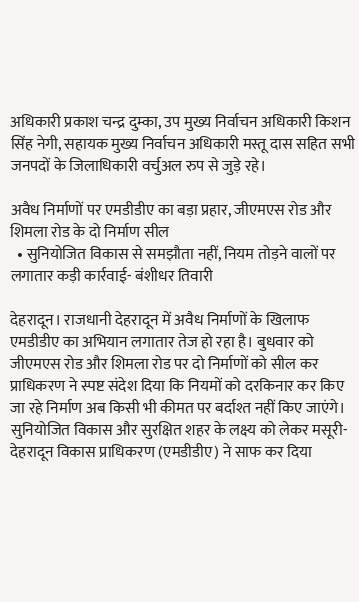अधिकारी प्रकाश चन्द्र दुम्का, उप मुख्य निर्वाचन अधिकारी किशन सिंह नेगी, सहायक मुख्य निर्वाचन अधिकारी मस्तू दास सहित सभी जनपदों के जिलाधिकारी वर्चुअल रुप से जुड़े रहे।

अवैध निर्माणों पर एमडीडीए का बड़ा प्रहार, जीएमएस रोड और शिमला रोड के दो निर्माण सील
  • सुनियोजित विकास से समझौता नहीं, नियम तोड़ने वालों पर लगातार कड़ी कार्रवाई- बंशीधर तिवारी

देहरादून। राजधानी देहरादून में अवैध निर्माणों के खिलाफ एमडीडीए का अभियान लगातार तेज हो रहा है। बुधवार को जीएमएस रोड और शिमला रोड पर दो निर्माणों को सील कर प्राधिकरण ने स्पष्ट संदेश दिया कि नियमों को दरकिनार कर किए जा रहे निर्माण अब किसी भी कीमत पर बर्दाश्त नहीं किए जाएंगे। सुनियोजित विकास और सुरक्षित शहर के लक्ष्य को लेकर मसूरी-देहरादून विकास प्राधिकरण (एमडीडीए) ने साफ कर दिया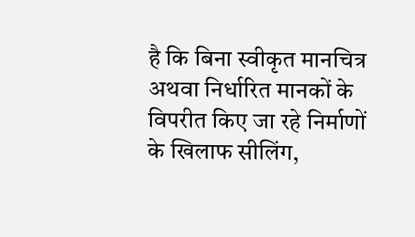है कि बिना स्वीकृत मानचित्र अथवा निर्धारित मानकों के विपरीत किए जा रहे निर्माणों के खिलाफ सीलिंग,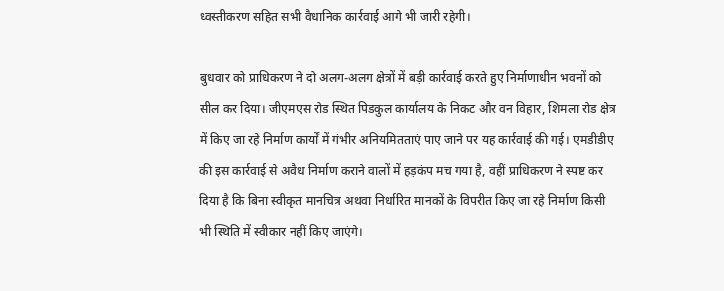ध्वस्तीकरण सहित सभी वैधानिक कार्रवाई आगे भी जारी रहेगी।

बुधवार को प्राधिकरण ने दो अलग-अलग क्षेत्रों में बड़ी कार्रवाई करते हुए निर्माणाधीन भवनों को सील कर दिया। जीएमएस रोड स्थित पिडकुल कार्यालय के निकट और वन विहार, शिमला रोड क्षेत्र में किए जा रहे निर्माण कार्यों में गंभीर अनियमितताएं पाए जाने पर यह कार्रवाई की गई। एमडीडीए की इस कार्रवाई से अवैध निर्माण कराने वालों में हड़कंप मच गया है, वहीं प्राधिकरण ने स्पष्ट कर दिया है कि बिना स्वीकृत मानचित्र अथवा निर्धारित मानकों के विपरीत किए जा रहे निर्माण किसी भी स्थिति में स्वीकार नहीं किए जाएंगे।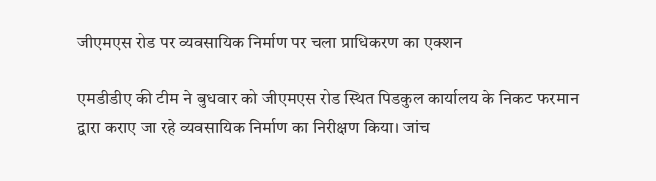जीएमएस रोड पर व्यवसायिक निर्माण पर चला प्राधिकरण का एक्शन

एमडीडीए की टीम ने बुधवार को जीएमएस रोड स्थित पिडकुल कार्यालय के निकट फरमान द्वारा कराए जा रहे व्यवसायिक निर्माण का निरीक्षण किया। जांच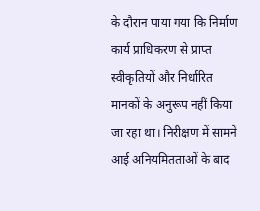के दौरान पाया गया कि निर्माण कार्य प्राधिकरण से प्राप्त स्वीकृतियों और निर्धारित मानकों के अनुरूप नहीं किया जा रहा था। निरीक्षण में सामने आई अनियमितताओं के बाद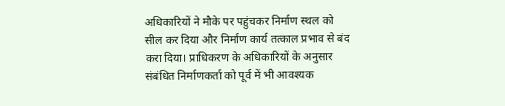अधिकारियों ने मौके पर पहुंचकर निर्माण स्थल को सील कर दिया और निर्माण कार्य तत्काल प्रभाव से बंद करा दिया। प्राधिकरण के अधिकारियों के अनुसार संबंधित निर्माणकर्ता को पूर्व में भी आवश्यक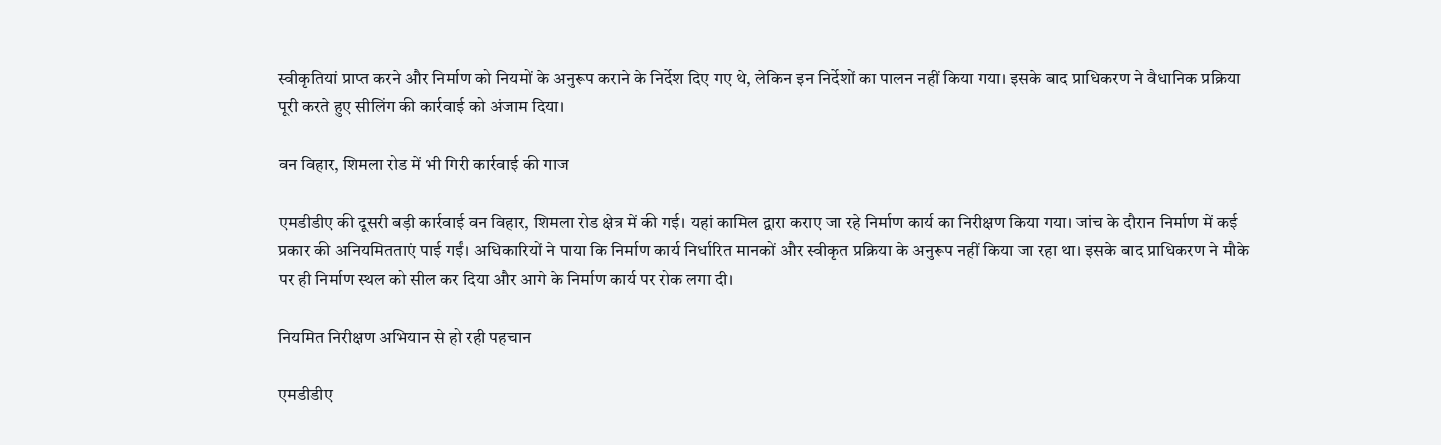स्वीकृतियां प्राप्त करने और निर्माण को नियमों के अनुरूप कराने के निर्देश दिए गए थे, लेकिन इन निर्देशों का पालन नहीं किया गया। इसके बाद प्राधिकरण ने वैधानिक प्रक्रिया पूरी करते हुए सीलिंग की कार्रवाई को अंजाम दिया।

वन विहार, शिमला रोड में भी गिरी कार्रवाई की गाज

एमडीडीए की दूसरी बड़ी कार्रवाई वन विहार, शिमला रोड क्षेत्र में की गई। यहां कामिल द्वारा कराए जा रहे निर्माण कार्य का निरीक्षण किया गया। जांच के दौरान निर्माण में कई प्रकार की अनियमितताएं पाई गईं। अधिकारियों ने पाया कि निर्माण कार्य निर्धारित मानकों और स्वीकृत प्रक्रिया के अनुरूप नहीं किया जा रहा था। इसके बाद प्राधिकरण ने मौके पर ही निर्माण स्थल को सील कर दिया और आगे के निर्माण कार्य पर रोक लगा दी।

नियमित निरीक्षण अभियान से हो रही पहचान

एमडीडीए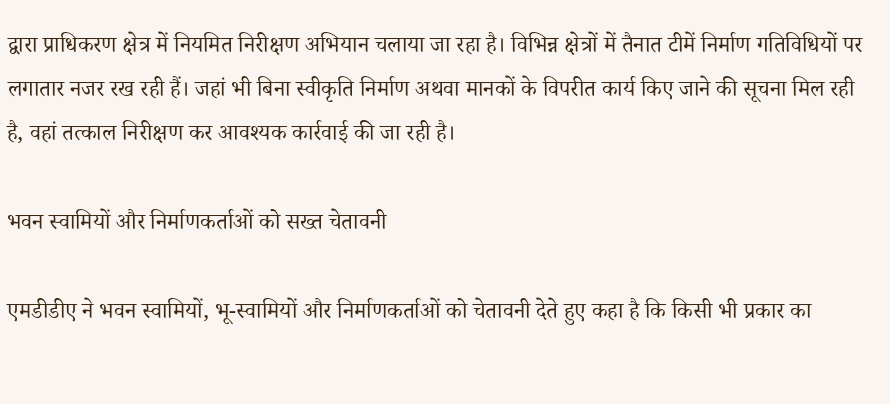द्वारा प्राधिकरण क्षेत्र में नियमित निरीक्षण अभियान चलाया जा रहा है। विभिन्न क्षेत्रों में तैनात टीमें निर्माण गतिविधियों पर लगातार नजर रख रही हैं। जहां भी बिना स्वीकृति निर्माण अथवा मानकों के विपरीत कार्य किए जाने की सूचना मिल रही है, वहां तत्काल निरीक्षण कर आवश्यक कार्रवाई की जा रही है।

भवन स्वामियों और निर्माणकर्ताओं को सख्त चेतावनी

एमडीडीए ने भवन स्वामियों, भू-स्वामियों और निर्माणकर्ताओं को चेतावनी देते हुए कहा है कि किसी भी प्रकार का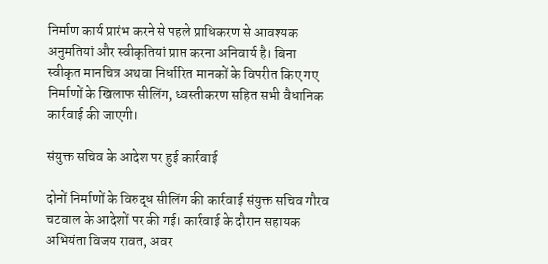निर्माण कार्य प्रारंभ करने से पहले प्राधिकरण से आवश्यक अनुमतियां और स्वीकृतियां प्राप्त करना अनिवार्य है। बिना स्वीकृत मानचित्र अथवा निर्धारित मानकों के विपरीत किए गए निर्माणों के खिलाफ सीलिंग, ध्वस्तीकरण सहित सभी वैधानिक कार्रवाई की जाएगी।

संयुक्त सचिव के आदेश पर हुई कार्रवाई

दोनों निर्माणों के विरुद्ध सीलिंग की कार्रवाई संयुक्त सचिव गौरव चटवाल के आदेशों पर की गई। कार्रवाई के दौरान सहायक अभियंता विजय रावत, अवर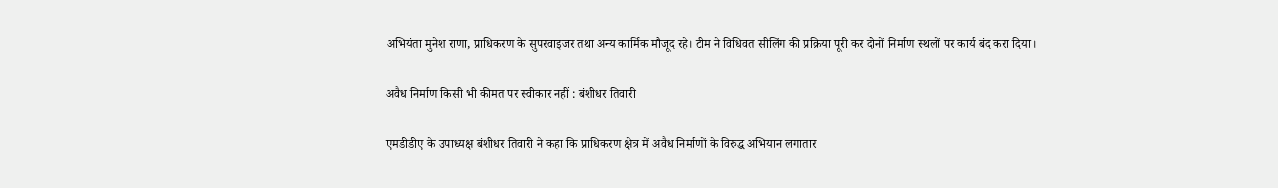अभियंता मुनेश राणा, प्राधिकरण के सुपरवाइजर तथा अन्य कार्मिक मौजूद रहे। टीम ने विधिवत सीलिंग की प्रक्रिया पूरी कर दोनों निर्माण स्थलों पर कार्य बंद करा दिया।

अवैध निर्माण किसी भी कीमत पर स्वीकार नहीं : बंशीधर तिवारी

एमडीडीए के उपाध्यक्ष बंशीधर तिवारी ने कहा कि प्राधिकरण क्षेत्र में अवैध निर्माणों के विरुद्ध अभियान लगातार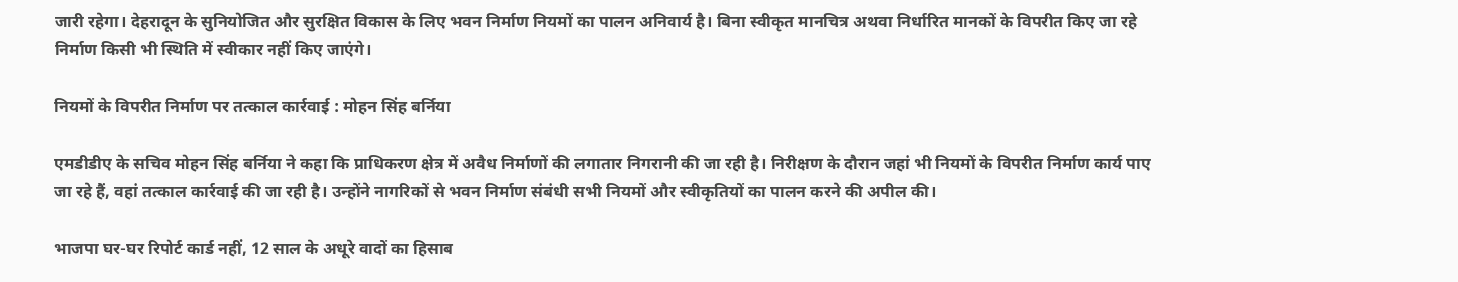जारी रहेगा। देहरादून के सुनियोजित और सुरक्षित विकास के लिए भवन निर्माण नियमों का पालन अनिवार्य है। बिना स्वीकृत मानचित्र अथवा निर्धारित मानकों के विपरीत किए जा रहे निर्माण किसी भी स्थिति में स्वीकार नहीं किए जाएंगे।

नियमों के विपरीत निर्माण पर तत्काल कार्रवाई : मोहन सिंह बर्निया

एमडीडीए के सचिव मोहन सिंह बर्निया ने कहा कि प्राधिकरण क्षेत्र में अवैध निर्माणों की लगातार निगरानी की जा रही है। निरीक्षण के दौरान जहां भी नियमों के विपरीत निर्माण कार्य पाए जा रहे हैं, वहां तत्काल कार्रवाई की जा रही है। उन्होंने नागरिकों से भवन निर्माण संबंधी सभी नियमों और स्वीकृतियों का पालन करने की अपील की।

भाजपा घर-घर रिपोर्ट कार्ड नहीं, 12 साल के अधूरे वादों का हिसाब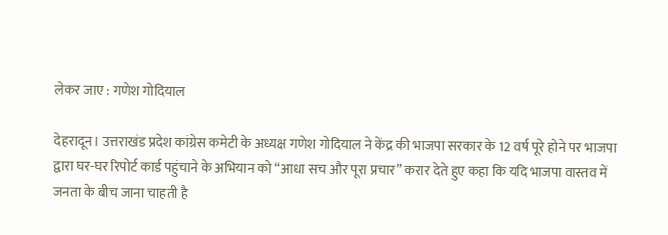लेकर जाए : गणेश गोदियाल

देहरादून। उत्तराखंड प्रदेश कांग्रेस कमेटी के अध्यक्ष गणेश गोदियाल ने केंद्र की भाजपा सरकार के 12 वर्ष पूरे होने पर भाजपा द्वारा घर-घर रिपोर्ट कार्ड पहुंचाने के अभियान को “आधा सच और पूरा प्रचार” करार देते हुए कहा कि यदि भाजपा वास्तव में जनता के बीच जाना चाहती है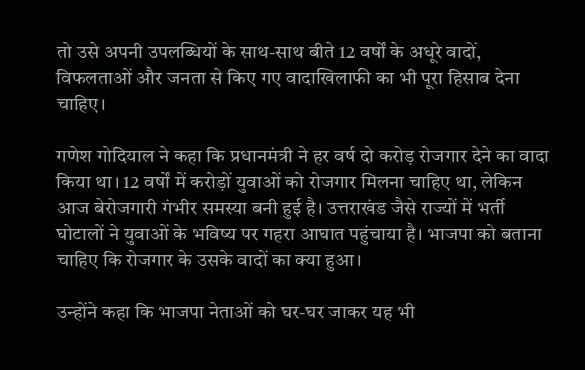तो उसे अपनी उपलब्धियों के साथ-साथ बीते 12 वर्षों के अधूरे वादों, विफलताओं और जनता से किए गए वादाखिलाफी का भी पूरा हिसाब देना चाहिए।

गणेश गोदियाल ने कहा कि प्रधानमंत्री ने हर वर्ष दो करोड़ रोजगार देने का वादा किया था। 12 वर्षों में करोड़ों युवाओं को रोजगार मिलना चाहिए था, लेकिन आज बेरोजगारी गंभीर समस्या बनी हुई है। उत्तराखंड जैसे राज्यों में भर्ती घोटालों ने युवाओं के भविष्य पर गहरा आघात पहुंचाया है। भाजपा को बताना चाहिए कि रोजगार के उसके वादों का क्या हुआ।

उन्होंने कहा कि भाजपा नेताओं को घर-घर जाकर यह भी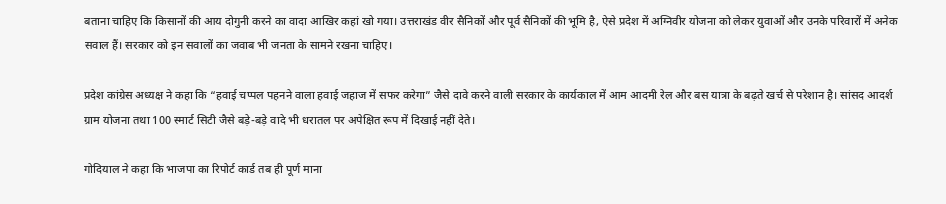बताना चाहिए कि किसानों की आय दोगुनी करने का वादा आखिर कहां खो गया। उत्तराखंड वीर सैनिकों और पूर्व सैनिकों की भूमि है, ऐसे प्रदेश में अग्निवीर योजना को लेकर युवाओं और उनके परिवारों में अनेक सवाल हैं। सरकार को इन सवालों का जवाब भी जनता के सामने रखना चाहिए।

प्रदेश कांग्रेस अध्यक्ष ने कहा कि “हवाई चप्पल पहनने वाला हवाई जहाज में सफर करेगा” जैसे दावे करने वाली सरकार के कार्यकाल में आम आदमी रेल और बस यात्रा के बढ़ते खर्च से परेशान है। सांसद आदर्श ग्राम योजना तथा 100 स्मार्ट सिटी जैसे बड़े-बड़े वादे भी धरातल पर अपेक्षित रूप में दिखाई नहीं देते।

गोदियाल ने कहा कि भाजपा का रिपोर्ट कार्ड तब ही पूर्ण माना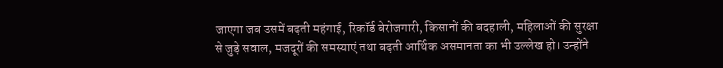जाएगा जब उसमें बढ़ती महंगाई, रिकॉर्ड बेरोजगारी, किसानों की बदहाली, महिलाओं की सुरक्षा से जुड़े सवाल, मजदूरों की समस्याएं तथा बढ़ती आर्थिक असमानता का भी उल्लेख हो। उन्होंने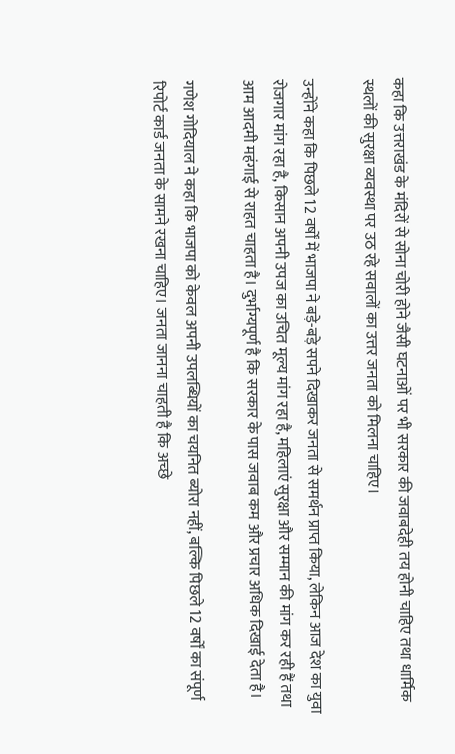कहा कि उत्तराखंड के मंदिरों से सोना चोरी होने जैसी घटनाओं पर भी सरकार की जवाबदेही तय होनी चाहिए तथा धार्मिक स्थलों की सुरक्षा व्यवस्था पर उठ रहे सवालों का उत्तर जनता को मिलना चाहिए।

उन्होंने कहा कि पिछले 12 वर्षों में भाजपा ने बड़े-बड़े सपने दिखाकर जनता से समर्थन प्राप्त किया, लेकिन आज देश का युवा रोजगार मांग रहा है, किसान अपनी उपज का उचित मूल्य मांग रहा है, महिलाएं सुरक्षा और सम्मान की मांग कर रही हैं तथा आम आदमी महंगाई से राहत चाहता है। दुर्भाग्यपूर्ण है कि सरकार के पास जवाब कम और प्रचार अधिक दिखाई देता है।

गणेश गोदियाल ने कहा कि भाजपा को केवल अपनी उपलब्धियों का चयनित ब्योरा नहीं, बल्कि पिछले 12 वर्षों का संपूर्ण रिपोर्ट कार्ड जनता के सामने रखना चाहिए। जनता जानना चाहती है कि अच्छे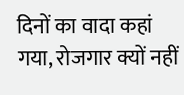दिनों का वादा कहां गया, रोजगार क्यों नहीं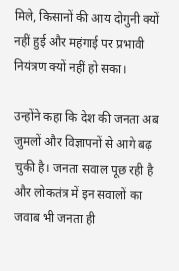मिले, किसानों की आय दोगुनी क्यों नहीं हुई और महंगाई पर प्रभावी नियंत्रण क्यों नहीं हो सका।

उन्होंने कहा कि देश की जनता अब जुमलों और विज्ञापनों से आगे बढ़ चुकी है। जनता सवाल पूछ रही है और लोकतंत्र में इन सवालों का जवाब भी जनता ही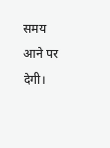समय आने पर देगी।